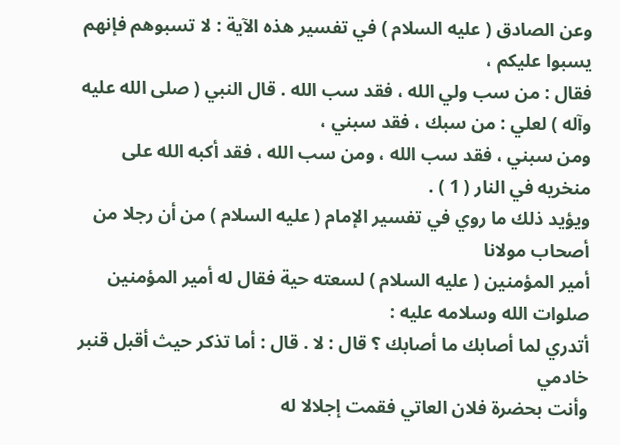وعن الصادق ( عليه السلام ) في تفسير هذه الآية : لا تسبوهم فإنهم يسبوا عليكم ،
فقال : من سب ولي الله ، فقد سب الله . قال النبي ( صلى الله عليه وآله ) لعلي : من سبك ، فقد سبني ،
ومن سبني ، فقد سب الله ، ومن سب الله ، فقد أكبه الله على منخريه في النار ( 1 ) .
ويؤيد ذلك ما روي في تفسير الإمام ( عليه السلام ) من أن رجلا من أصحاب مولانا
أمير المؤمنين ( عليه السلام ) لسعته حية فقال له أمير المؤمنين صلوات الله وسلامه عليه :
أتدري لما أصابك ما أصابك ؟ قال : لا . قال : أما تذكر حيث أقبل قنبر خادمي
وأنت بحضرة فلان العاتي فقمت إجلالا له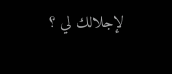لإجلالك لي ؟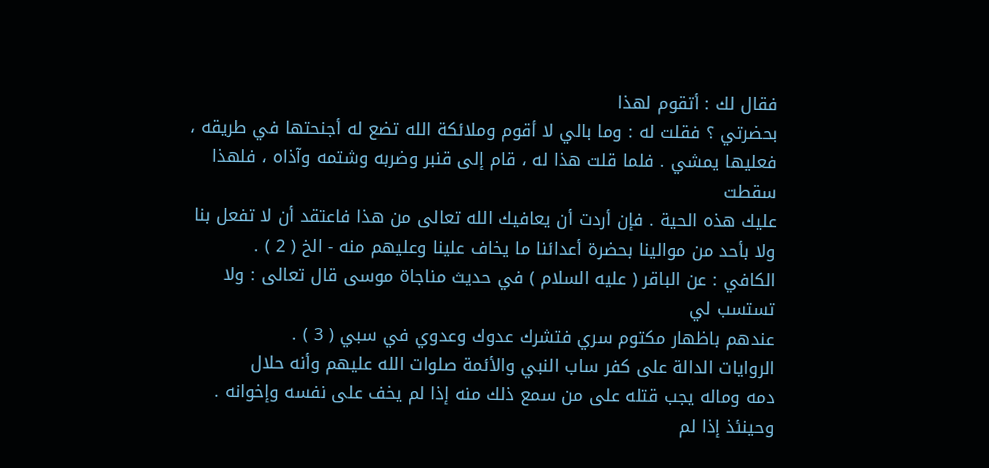فقال لك : أتقوم لهذا
بحضرتي ؟ فقلت له : وما بالي لا أقوم وملائكة الله تضع له أجنحتها في طريقه ،
فعليها يمشي . فلما قلت هذا له ، قام إلى قنبر وضربه وشتمه وآذاه ، فلهذا سقطت
عليك هذه الحية . فإن أردت أن يعافيك الله تعالى من هذا فاعتقد أن لا تفعل بنا
ولا بأحد من موالينا بحضرة أعدائنا ما يخاف علينا وعليهم منه - الخ ( 2 ) .
الكافي : عن الباقر ( عليه السلام ) في حديث مناجاة موسى قال تعالى : ولا تستسب لي
عندهم باظهار مكتوم سري فتشرك عدوك وعدوي في سبي ( 3 ) .
الروايات الدالة على كفر ساب النبي والأئمة صلوات الله عليهم وأنه حلال
دمه وماله يجب قتله على من سمع ذلك منه إذا لم يخف على نفسه وإخوانه .
وحينئذ إذا لم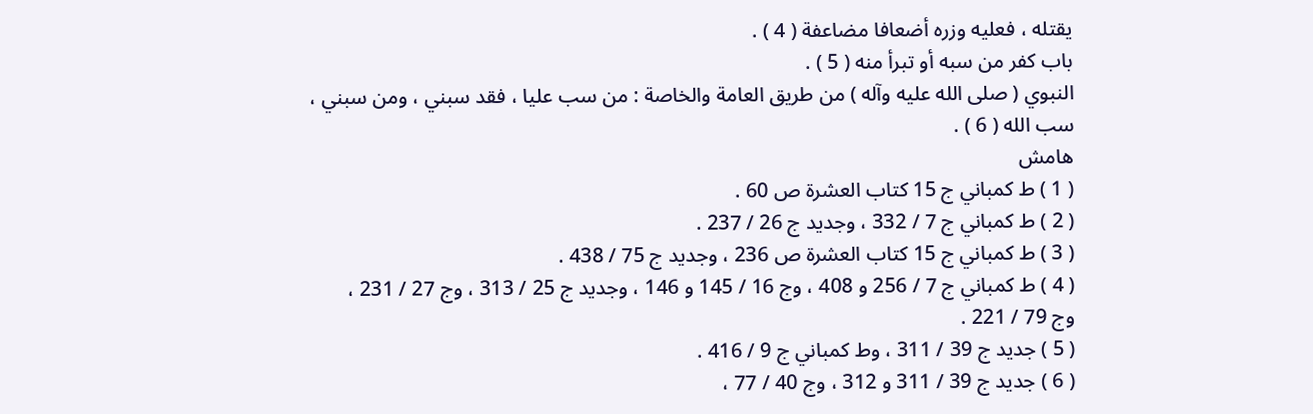يقتله ، فعليه وزره أضعافا مضاعفة ( 4 ) .
باب كفر من سبه أو تبرأ منه ( 5 ) .
النبوي ( صلى الله عليه وآله ) من طريق العامة والخاصة : من سب عليا ، فقد سبني ، ومن سبني ،
سب الله ( 6 ) .
هامش
( 1 ) ط كمباني ج 15 كتاب العشرة ص 60 .
( 2 ) ط كمباني ج 7 / 332 ، وجديد ج 26 / 237 .
( 3 ) ط كمباني ج 15 كتاب العشرة ص 236 ، وجديد ج 75 / 438 .
( 4 ) ط كمباني ج 7 / 256 و 408 ، وج 16 / 145 و 146 ، وجديد ج 25 / 313 ، وج 27 / 231 ،
وج 79 / 221 .
( 5 ) جديد ج 39 / 311 ، وط كمباني ج 9 / 416 .
( 6 ) جديد ج 39 / 311 و 312 ، وج 40 / 77 ،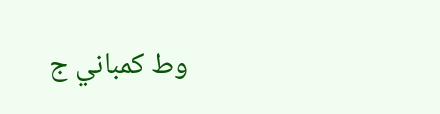وط كمباني ج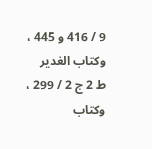9 / 416 و 445 ، وكتاب الغدير
ط 2 ج 2 / 299 ، وكتاب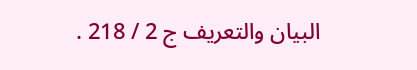البيان والتعريف ج 2 / 218 .